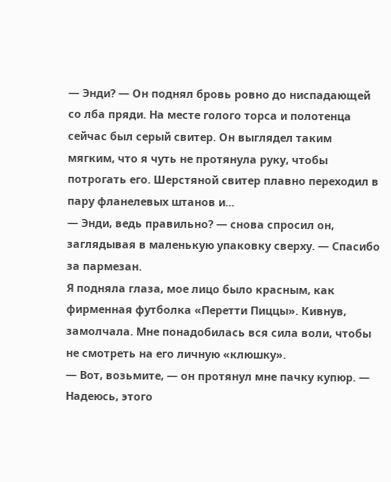— Энди? — Он поднял бровь ровно до ниспадающей со лба пряди. На месте голого торса и полотенца сейчас был серый свитер. Он выглядел таким мягким, что я чуть не протянула руку, чтобы потрогать его. Шерстяной свитер плавно переходил в пару фланелевых штанов и...
— Энди, ведь правильно? — снова спросил он, заглядывая в маленькую упаковку сверху. — Спасибо за пармезан.
Я подняла глаза, мое лицо было красным, как фирменная футболка «Перетти Пиццы». Кивнув, замолчала. Мне понадобилась вся сила воли, чтобы не смотреть на его личную «клюшку».
— Вот, возьмите, — он протянул мне пачку купюр. — Надеюсь, этого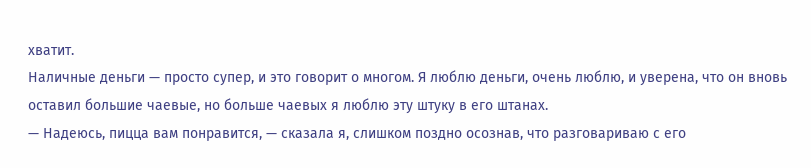хватит.
Наличные деньги — просто супер, и это говорит о многом. Я люблю деньги, очень люблю, и уверена, что он вновь оставил большие чаевые, но больше чаевых я люблю эту штуку в его штанах.
— Надеюсь, пицца вам понравится, — сказала я, слишком поздно осознав, что разговариваю с его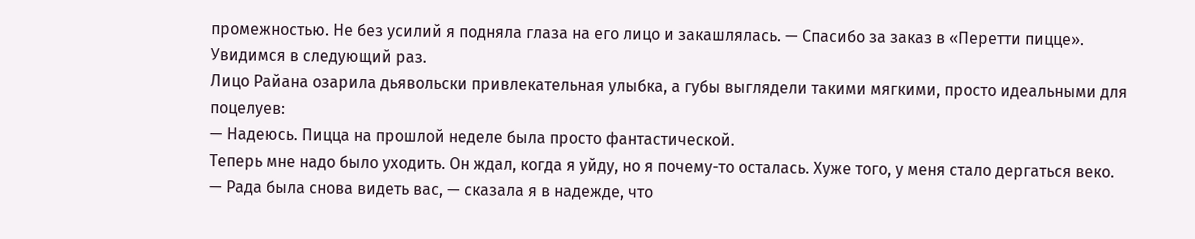промежностью. Не без усилий я подняла глаза на его лицо и закашлялась. — Спасибо за заказ в «Перетти пицце». Увидимся в следующий раз.
Лицо Райана озарила дьявольски привлекательная улыбка, а губы выглядели такими мягкими, просто идеальными для поцелуев:
— Надеюсь. Пицца на прошлой неделе была просто фантастической.
Теперь мне надо было уходить. Он ждал, когда я уйду, но я почему-то осталась. Хуже того, у меня стало дергаться веко.
— Рада была снова видеть вас, — сказала я в надежде, что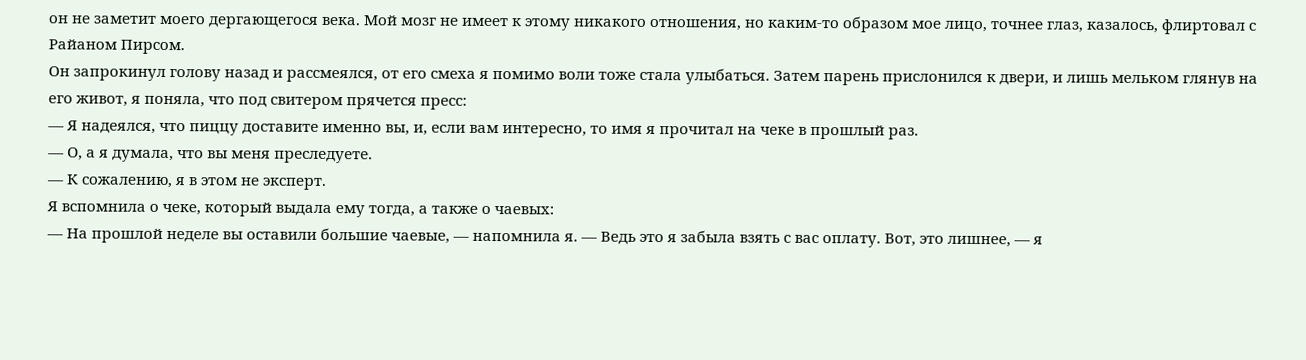он не заметит моего дергающегося века. Мой мозг не имеет к этому никакого отношения, но каким-то образом мое лицо, точнее глаз, казалось, флиртовал с Райаном Пирсом.
Он запрокинул голову назад и рассмеялся, от его смеха я помимо воли тоже стала улыбаться. Затем парень прислонился к двери, и лишь мельком глянув на его живот, я поняла, что под свитером прячется пресс:
— Я надеялся, что пиццу доставите именно вы, и, если вам интересно, то имя я прочитал на чеке в прошлый раз.
— О, а я думала, что вы меня преследуете.
— К сожалению, я в этом не эксперт.
Я вспомнила о чеке, который выдала ему тогда, а также о чаевых:
— На прошлой неделе вы оставили большие чаевые, — напомнила я. — Ведь это я забыла взять с вас оплату. Вот, это лишнее, — я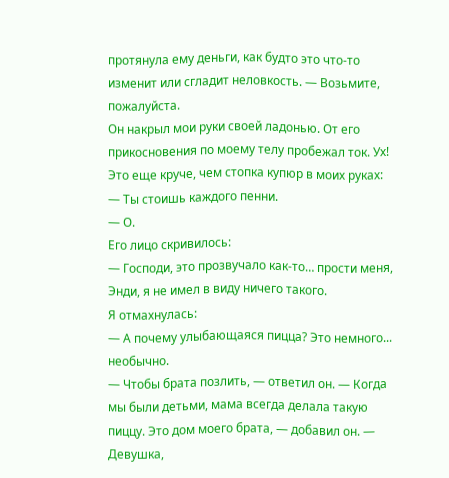протянула ему деньги, как будто это что-то изменит или сгладит неловкость. — Возьмите, пожалуйста.
Он накрыл мои руки своей ладонью. От его прикосновения по моему телу пробежал ток. Ух! Это еще круче, чем стопка купюр в моих руках:
— Ты стоишь каждого пенни.
— О.
Его лицо скривилось:
— Господи, это прозвучало как-то… прости меня, Энди, я не имел в виду ничего такого.
Я отмахнулась:
— А почему улыбающаяся пицца? Это немного... необычно.
— Чтобы брата позлить, — ответил он. — Когда мы были детьми, мама всегда делала такую пиццу. Это дом моего брата, — добавил он. — Девушка,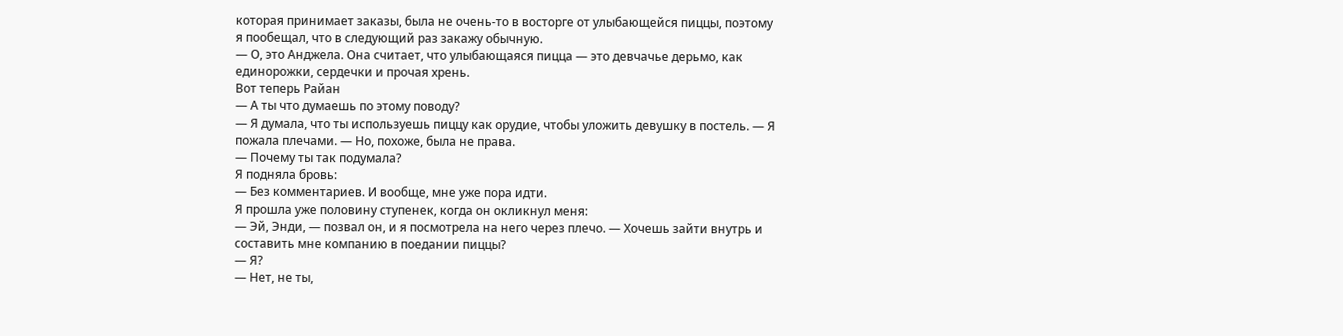которая принимает заказы, была не очень-то в восторге от улыбающейся пиццы, поэтому я пообещал, что в следующий раз закажу обычную.
— О, это Анджела. Она считает, что улыбающаяся пицца — это девчачье дерьмо, как единорожки, сердечки и прочая хрень.
Вот теперь Райан
— А ты что думаешь по этому поводу?
— Я думала, что ты используешь пиццу как орудие, чтобы уложить девушку в постель. — Я пожала плечами. — Но, похоже, была не права.
— Почему ты так подумала?
Я подняла бровь:
— Без комментариев. И вообще, мне уже пора идти.
Я прошла уже половину ступенек, когда он окликнул меня:
— Эй, Энди, — позвал он, и я посмотрела на него через плечо. — Хочешь зайти внутрь и составить мне компанию в поедании пиццы?
— Я?
— Нет, не ты,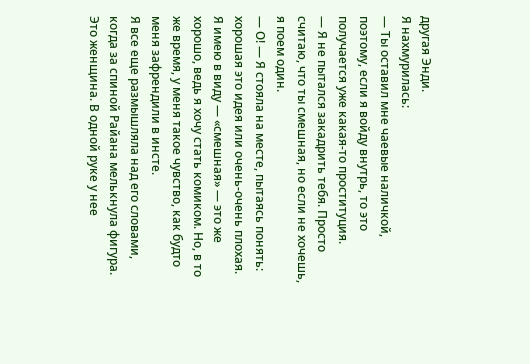другая Энди.
Я нахмурилась:
— Ты оставил мне чаевые наличкой, поэтому, если я войду внутрь, то это получается уже какая-то проституция.
— Я не пытался закадрить тебя. Просто считаю, что ты смешная, но если не хочешь, я поем один.
— О! — Я стояла на месте, пытаясь понять: хорошая это идея или очень-очень плохая. Я имею в виду — «смешная» — это же хорошо, ведь я хочу стать комиком. Но, в то же время, у меня такое чувство, как будто меня зафрендили в инсте.
Я все еще размышляла над его словами, когда за спиной Райана мелькнула фигура. Это женщина. В одной руке у нее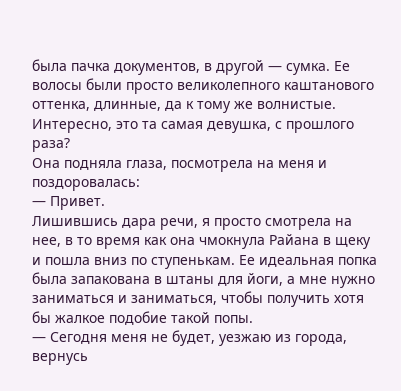была пачка документов, в другой — сумка. Ее волосы были просто великолепного каштанового оттенка, длинные, да к тому же волнистые. Интересно, это та самая девушка, с прошлого раза?
Она подняла глаза, посмотрела на меня и поздоровалась:
— Привет.
Лишившись дара речи, я просто смотрела на нее, в то время как она чмокнула Райана в щеку и пошла вниз по ступенькам. Ее идеальная попка была запакована в штаны для йоги, а мне нужно заниматься и заниматься, чтобы получить хотя бы жалкое подобие такой попы.
— Сегодня меня не будет, уезжаю из города, вернусь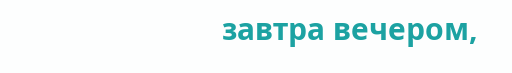завтра вечером,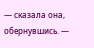— сказала она, обернувшись. —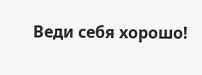Веди себя хорошо!